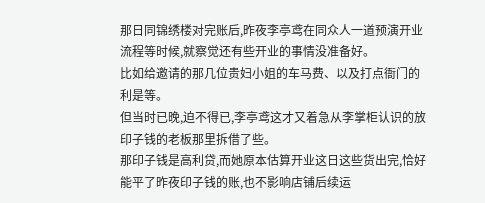那日同锦绣楼对完账后,昨夜李亭鸢在同众人一道预演开业流程等时候,就察觉还有些开业的事情没准备好。
比如给邀请的那几位贵妇小姐的车马费、以及打点衙门的利是等。
但当时已晚,迫不得已,李亭鸢这才又着急从李掌柜认识的放印子钱的老板那里拆借了些。
那印子钱是高利贷,而她原本估算开业这日这些货出完,恰好能平了昨夜印子钱的账,也不影响店铺后续运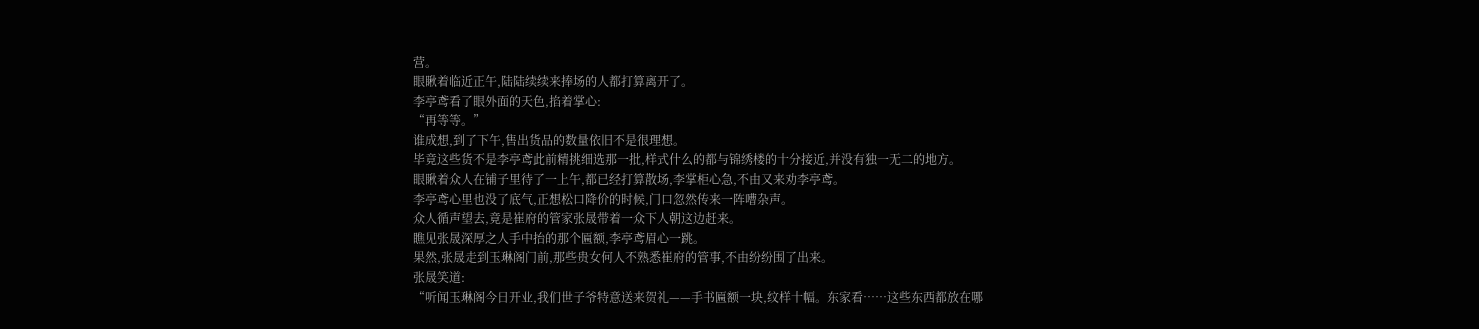营。
眼瞅着临近正午,陆陆续续来捧场的人都打算离开了。
李亭鸢看了眼外面的天色,掐着掌心:
“再等等。”
谁成想,到了下午,售出货品的数量依旧不是很理想。
毕竟这些货不是李亭鸢此前精挑细选那一批,样式什么的都与锦绣楼的十分接近,并没有独一无二的地方。
眼瞅着众人在铺子里待了一上午,都已经打算散场,李掌柜心急,不由又来劝李亭鸢。
李亭鸢心里也没了底气,正想松口降价的时候,门口忽然传来一阵嘈杂声。
众人循声望去,竟是崔府的管家张晟带着一众下人朝这边赶来。
瞧见张晟深厚之人手中抬的那个匾额,李亭鸢眉心一跳。
果然,张晟走到玉琳阁门前,那些贵女何人不熟悉崔府的管事,不由纷纷围了出来。
张晟笑道:
“听闻玉琳阁今日开业,我们世子爷特意送来贺礼——手书匾额一块,纹样十幅。东家看……这些东西都放在哪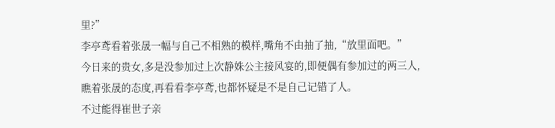里?”
李亭鸢看着张晟一幅与自己不相熟的模样,嘴角不由抽了抽,“放里面吧。”
今日来的贵女,多是没参加过上次静姝公主接风宴的,即便偶有参加过的两三人,瞧着张晟的态度,再看看李亭鸢,也都怀疑是不是自己记错了人。
不过能得崔世子亲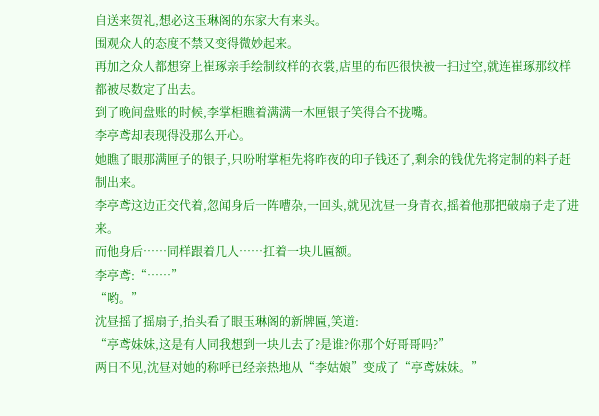自送来贺礼,想必这玉琳阁的东家大有来头。
围观众人的态度不禁又变得微妙起来。
再加之众人都想穿上崔琢亲手绘制纹样的衣裳,店里的布匹很快被一扫过空,就连崔琢那纹样都被尽数定了出去。
到了晚间盘账的时候,李掌柜瞧着满满一木匣银子笑得合不拢嘴。
李亭鸢却表现得没那么开心。
她瞧了眼那满匣子的银子,只吩咐掌柜先将昨夜的印子钱还了,剩余的钱优先将定制的料子赶制出来。
李亭鸢这边正交代着,忽闻身后一阵嘈杂,一回头,就见沈昼一身青衣,摇着他那把破扇子走了进来。
而他身后……同样跟着几人……扛着一块儿匾额。
李亭鸢:“……”
“哟。”
沈昼摇了摇扇子,抬头看了眼玉琳阁的新牌匾,笑道:
“亭鸢妹妹,这是有人同我想到一块儿去了?是谁?你那个好哥哥吗?”
两日不见,沈昼对她的称呼已经亲热地从“李姑娘”变成了“亭鸢妹妹。”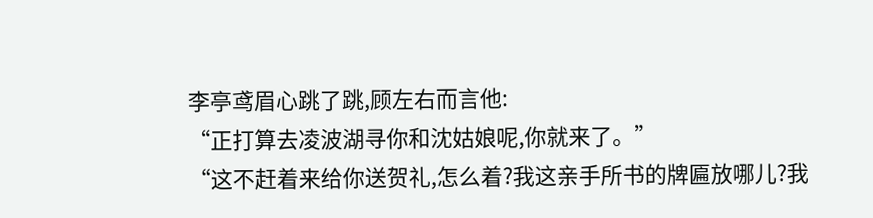李亭鸢眉心跳了跳,顾左右而言他:
“正打算去凌波湖寻你和沈姑娘呢,你就来了。”
“这不赶着来给你送贺礼,怎么着?我这亲手所书的牌匾放哪儿?我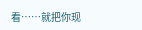看……就把你现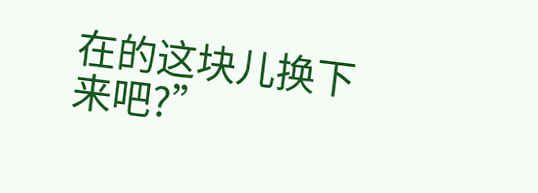在的这块儿换下来吧?”